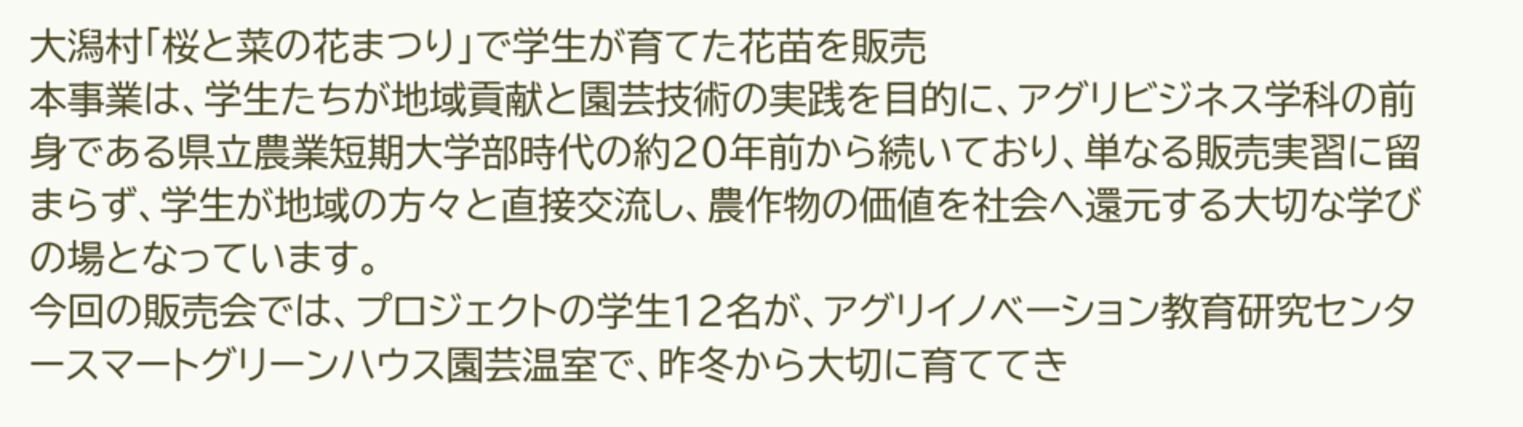大潟村「桜と菜の花まつり」で学生が育てた花苗を販売
本事業は、学生たちが地域貢献と園芸技術の実践を目的に、アグリビジネス学科の前身である県立農業短期大学部時代の約20年前から続いており、単なる販売実習に留まらず、学生が地域の方々と直接交流し、農作物の価値を社会へ還元する大切な学びの場となっています。
今回の販売会では、プロジェクトの学生12名が、アグリイノベーション教育研究センタースマートグリーンハウス園芸温室で、昨冬から大切に育ててき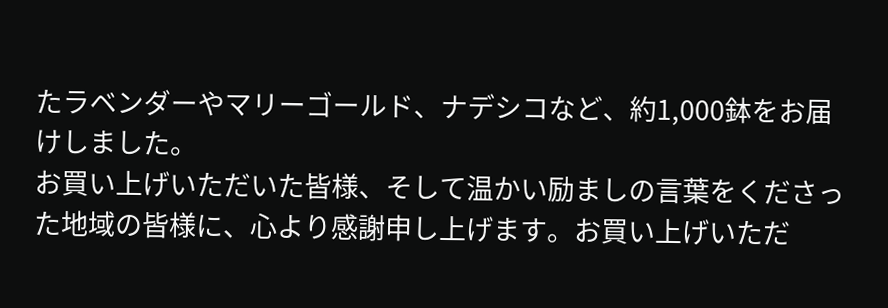たラベンダーやマリーゴールド、ナデシコなど、約1,000鉢をお届けしました。
お買い上げいただいた皆様、そして温かい励ましの言葉をくださった地域の皆様に、心より感謝申し上げます。お買い上げいただ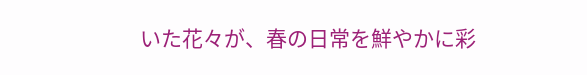いた花々が、春の日常を鮮やかに彩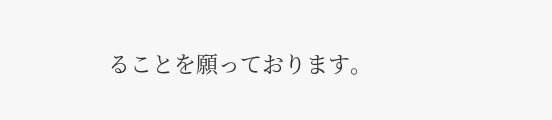ることを願っております。